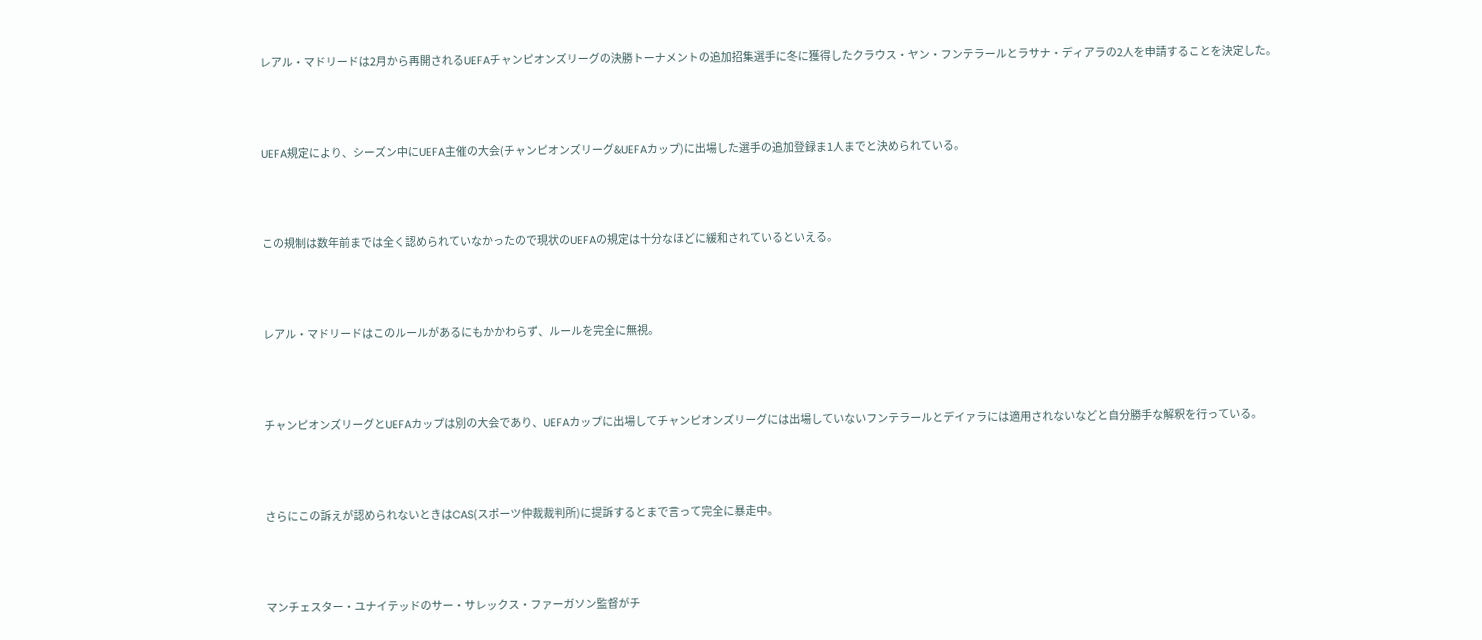レアル・マドリードは2月から再開されるUEFAチャンピオンズリーグの決勝トーナメントの追加招集選手に冬に獲得したクラウス・ヤン・フンテラールとラサナ・ディアラの2人を申請することを決定した。




UEFA規定により、シーズン中にUEFA主催の大会(チャンピオンズリーグ&UEFAカップ)に出場した選手の追加登録ま1人までと決められている。




この規制は数年前までは全く認められていなかったので現状のUEFAの規定は十分なほどに緩和されているといえる。




レアル・マドリードはこのルールがあるにもかかわらず、ルールを完全に無視。




チャンピオンズリーグとUEFAカップは別の大会であり、UEFAカップに出場してチャンピオンズリーグには出場していないフンテラールとデイァラには適用されないなどと自分勝手な解釈を行っている。




さらにこの訴えが認められないときはCAS(スポーツ仲裁裁判所)に提訴するとまで言って完全に暴走中。




マンチェスター・ユナイテッドのサー・サレックス・ファーガソン監督がチ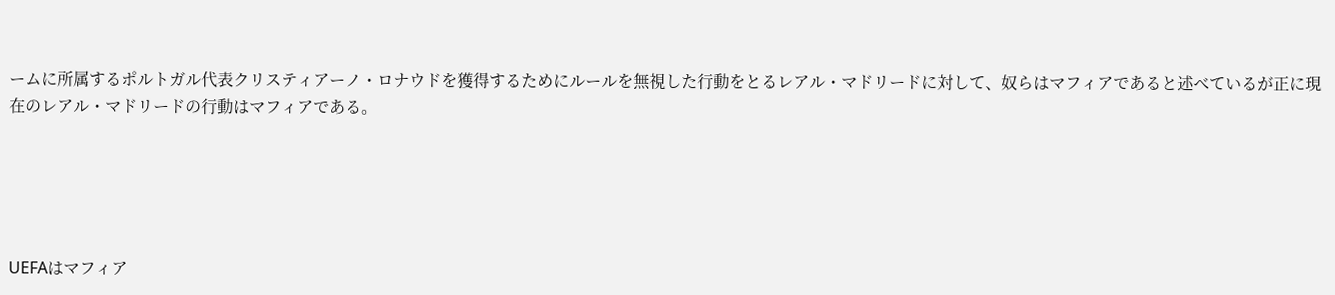ームに所属するポルトガル代表クリスティアーノ・ロナウドを獲得するためにルールを無視した行動をとるレアル・マドリードに対して、奴らはマフィアであると述べているが正に現在のレアル・マドリードの行動はマフィアである。





UEFAはマフィア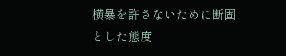横暴を許さないために断固とした態度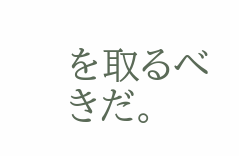を取るべきだ。